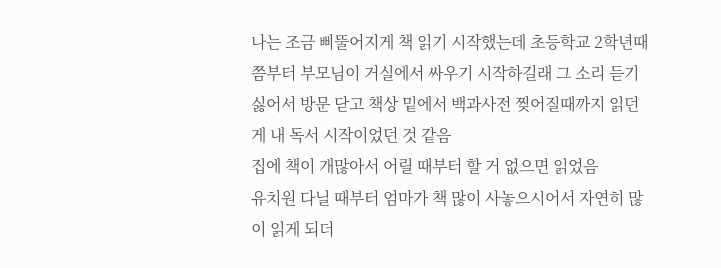나는 조금 삐뚤어지게 책 읽기 시작했는데 초등학교 2학년때쯤부터 부모님이 거실에서 싸우기 시작하길래 그 소리 듣기 싫어서 방문 닫고 책상 밑에서 백과사전 찢어질때까지 읽던게 내 독서 시작이었던 것 같음
집에 책이 개많아서 어릴 때부터 할 거 없으면 읽었음
유치원 다닐 때부터 엄마가 책 많이 사놓으시어서 자연히 많이 읽게 되더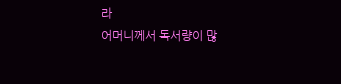라
어머니께서 독서량이 많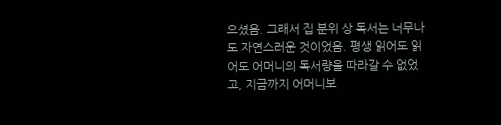으셨음. 그래서 집 분위 상 독서는 너무나도 자연스러운 것이었음. 평생 읽어도 읽어도 어머니의 독서량을 따라갈 수 없었고, 지금까지 어머니보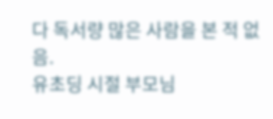다 독서량 많은 사람을 본 적 없음.
유초딩 시절 부모님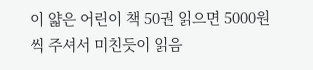이 얇은 어린이 책 50권 읽으면 5000원씩 주셔서 미친듯이 읽음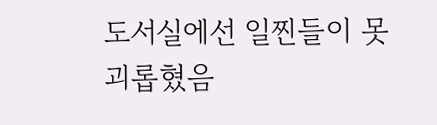도서실에선 일찐들이 못 괴롭혔음